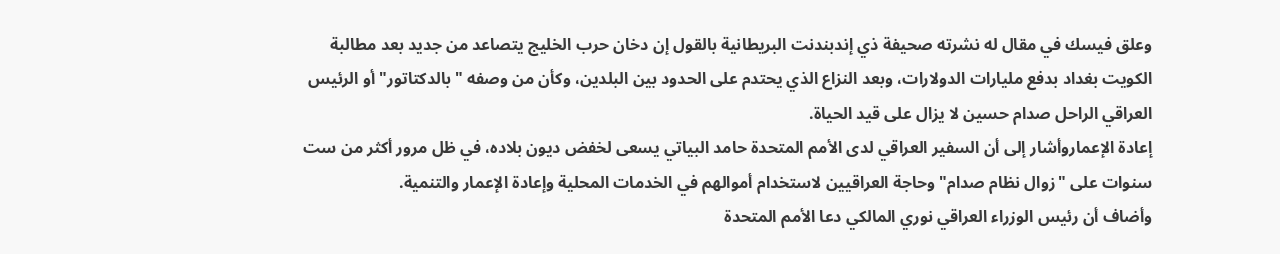وعلق فيسك في مقال له نشرته صحيفة ذي إندبندنت البريطانية بالقول إن دخان حرب الخليج يتصاعد من جديد بعد مطالبة الكويت بغداد بدفع مليارات الدولارات، وبعد النزاع الذي يحتدم على الحدود بين البلدين، وكأن من وصفه "بالدكتاتور" أو الرئيس العراقي الراحل صدام حسين لا يزال على قيد الحياة.
إعادة الإعماروأشار إلى أن السفير العراقي لدى الأمم المتحدة حامد البياتي يسعى لخفض ديون بلاده، في ظل مرور أكثر من ست سنوات على "زوال نظام صدام" وحاجة العراقيين لاستخدام أموالهم في الخدمات المحلية وإعادة الإعمار والتنمية.
وأضاف أن رئيس الوزراء العراقي نوري المالكي دعا الأمم المتحدة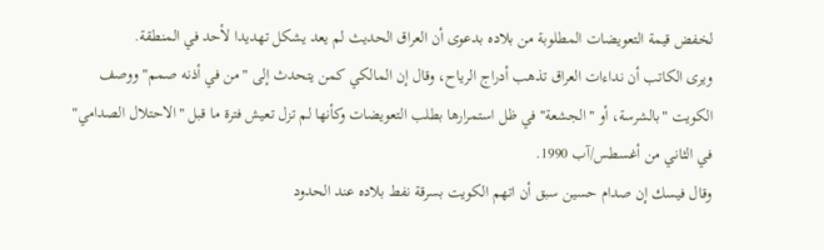لخفض قيمة التعويضات المطلوبة من بلاده بدعوى أن العراق الحديث لم يعد يشكل تهديدا لأحد في المنطقة.
ويرى الكاتب أن نداءات العراق تذهب أدراج الرياح، وقال إن المالكي كمن يتحدث إلى "من في أذنه صمم" ووصف الكويت "بالشرسة، أو "الجشعة" في ظل استمرارها بطلب التعويضات وكأنها لم تزل تعيش فترة ما قبل "الاحتلال الصدامي" في الثاني من أغسطس/آب 1990.
وقال فيسك إن صدام حسين سبق أن اتهم الكويت بسرقة نفط بلاده عند الحدود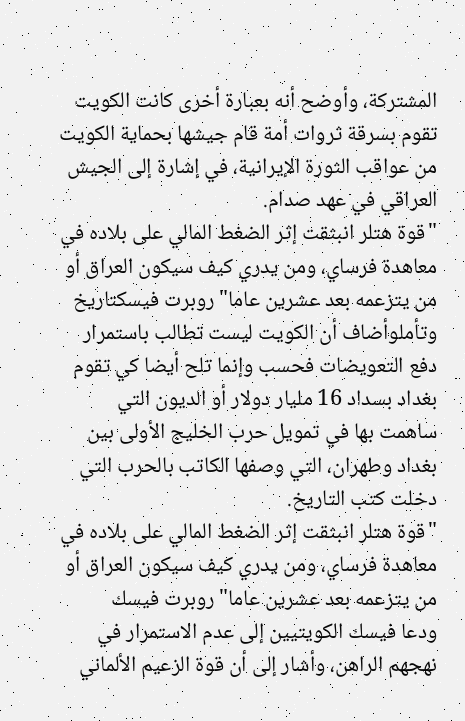المشتركة، وأوضح أنه بعبارة أخرى كانت الكويت تقوم بسرقة ثروات أمة قام جيشها بحماية الكويت من عواقب الثورة الإيرانية، في إشارة إلى الجيش العراقي في عهد صدام.
"قوة هتلر انبثقت إثر الضغط المالي على بلاده في معاهدة فرساي، ومن يدري كيف سيكون العراق أو من يتزعمه بعد عشرين عاما"روبرت فيسكتاريخ وتأملوأضاف أن الكويت ليست تطالب باستمرار دفع التعويضات فحسب وإنما تلح أيضا كي تقوم بغداد بسداد 16 مليار دولار أو الديون التي ساهمت بها في تمويل حرب الخليج الأولى بين بغداد وطهران، التي وصفها الكاتب بالحرب التي دخلت كتب التاريخ.
"قوة هتلر انبثقت إثر الضغط المالي على بلاده في معاهدة فرساي، ومن يدري كيف سيكون العراق أو من يتزعمه بعد عشرين عاما"روبرت فيسك
ودعا فيسك الكويتيين إلى عدم الاستمرار في نهجهم الراهن، وأشار إلى أن قوة الزعيم الألماني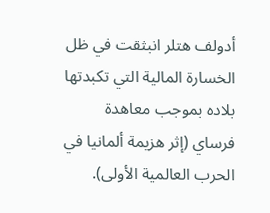أدولف هتلر انبثقت في ظل الخسارة المالية التي تكبدتها بلاده بموجب معاهدة فرساي (إثر هزيمة ألمانيا في الحرب العالمية الأولى).